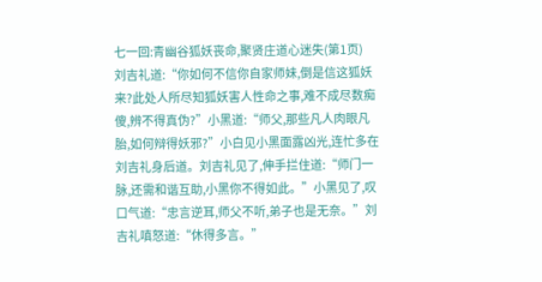七一回:青幽谷狐妖丧命,聚贤庄道心迷失(第1页)
刘吉礼道:“你如何不信你自家师妹,倒是信这狐妖来?此处人所尽知狐妖害人性命之事,难不成尽数痴傻,辨不得真伪?”小黑道:“师父,那些凡人肉眼凡胎,如何辩得妖邪?”小白见小黑面露凶光,连忙多在刘吉礼身后道。刘吉礼见了,伸手拦住道:“师门一脉,还需和谐互助,小黑你不得如此。”小黑见了,叹口气道:“忠言逆耳,师父不听,弟子也是无奈。”刘吉礼嗔怒道:“休得多言。”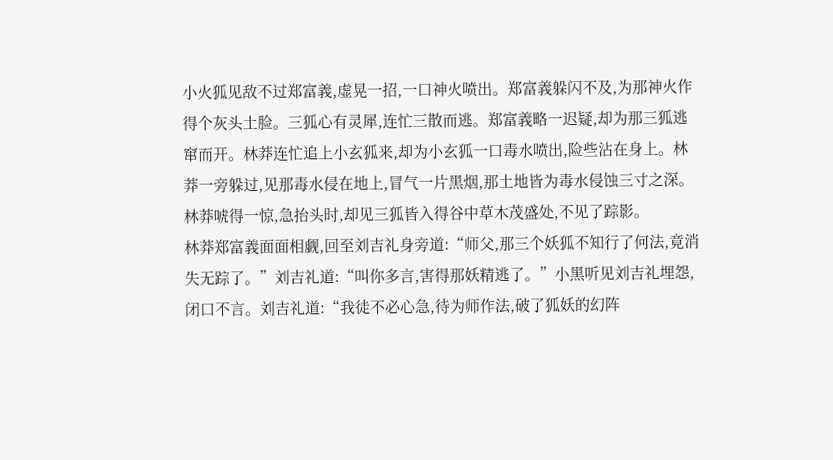小火狐见敌不过郑富義,虚晃一招,一口神火喷出。郑富義躲闪不及,为那神火作得个灰头土脸。三狐心有灵犀,连忙三散而逃。郑富義略一迟疑,却为那三狐逃窜而开。林莽连忙追上小玄狐来,却为小玄狐一口毒水喷出,险些沾在身上。林莽一旁躲过,见那毒水侵在地上,冒气一片黑烟,那土地皆为毒水侵蚀三寸之深。林莽唬得一惊,急抬头时,却见三狐皆入得谷中草木茂盛处,不见了踪影。
林莽郑富義面面相觑,回至刘吉礼身旁道:“师父,那三个妖狐不知行了何法,竟消失无踪了。”刘吉礼道:“叫你多言,害得那妖精逃了。”小黑听见刘吉礼埋怨,闭口不言。刘吉礼道:“我徒不必心急,待为师作法,破了狐妖的幻阵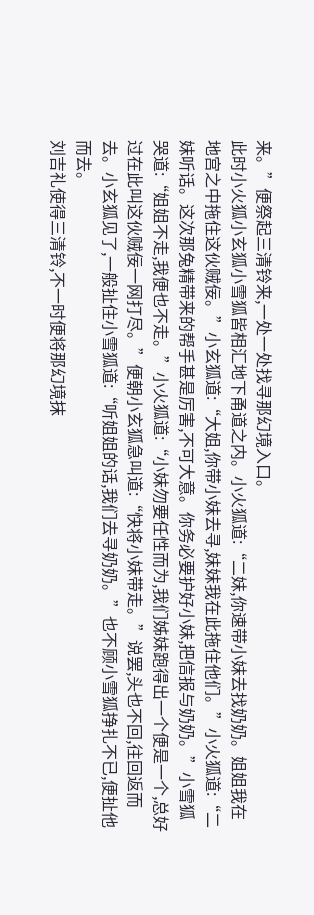来。”便祭起三清铃来,一处一处找寻那幻境入口。
此时小火狐小玄狐小雪狐皆相汇地下甬道之内。小火狐道:“二妹,你速带小妹去找奶奶。姐姐我在地宫之中拖住这伙贼佞。”小玄狐道:“大姐,你带小妹去寻,妹妹我在此拖住他们。”小火狐道:“二妹听话。这次那兔精带来的帮手甚是厉害,不可大意。你务必要护好小妹,把信报与奶奶。”小雪狐哭道:“姐姐不走,我便也不走。”小火狐道:“小妹勿要任性而为,我们姊妹跑得出一个便是一个,总好过在此叫这伙贼佞一网打尽。”便朝小玄狐急叫道:“快将小妹带走。”说罢,头也不回,往回返而去。小玄狐见了,一般扯住小雪狐道:“听姐姐的话,我们去寻奶奶。”也不顾小雪狐挣扎不已,便扯他而去。
刘吉礼使得三清铃,不一时便将那幻境抹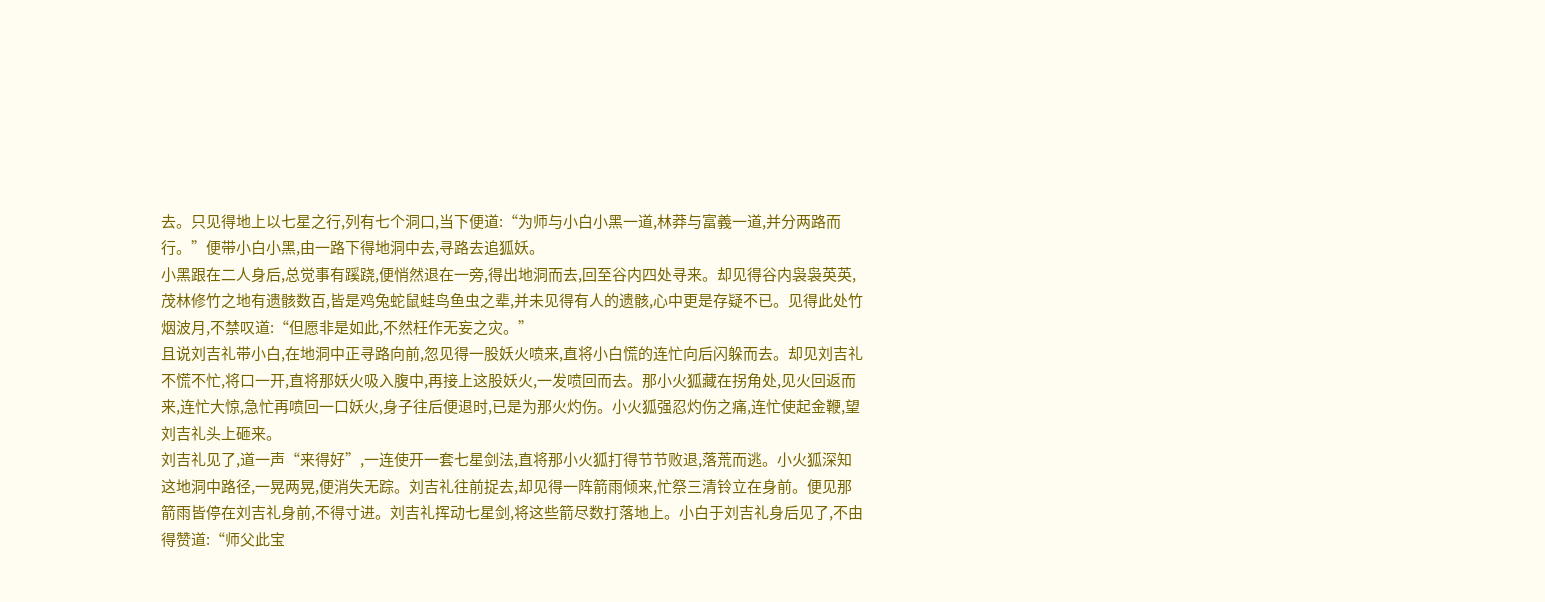去。只见得地上以七星之行,列有七个洞口,当下便道:“为师与小白小黑一道,林莽与富義一道,并分两路而行。”便带小白小黑,由一路下得地洞中去,寻路去追狐妖。
小黑跟在二人身后,总觉事有蹊跷,便悄然退在一旁,得出地洞而去,回至谷内四处寻来。却见得谷内袅袅英英,茂林修竹之地有遗骸数百,皆是鸡兔蛇鼠蛙鸟鱼虫之辈,并未见得有人的遗骸,心中更是存疑不已。见得此处竹烟波月,不禁叹道:“但愿非是如此,不然枉作无妄之灾。”
且说刘吉礼带小白,在地洞中正寻路向前,忽见得一股妖火喷来,直将小白慌的连忙向后闪躲而去。却见刘吉礼不慌不忙,将口一开,直将那妖火吸入腹中,再接上这股妖火,一发喷回而去。那小火狐藏在拐角处,见火回返而来,连忙大惊,急忙再喷回一口妖火,身子往后便退时,已是为那火灼伤。小火狐强忍灼伤之痛,连忙使起金鞭,望刘吉礼头上砸来。
刘吉礼见了,道一声“来得好”,一连使开一套七星剑法,直将那小火狐打得节节败退,落荒而逃。小火狐深知这地洞中路径,一晃两晃,便消失无踪。刘吉礼往前捉去,却见得一阵箭雨倾来,忙祭三清铃立在身前。便见那箭雨皆停在刘吉礼身前,不得寸进。刘吉礼挥动七星剑,将这些箭尽数打落地上。小白于刘吉礼身后见了,不由得赞道:“师父此宝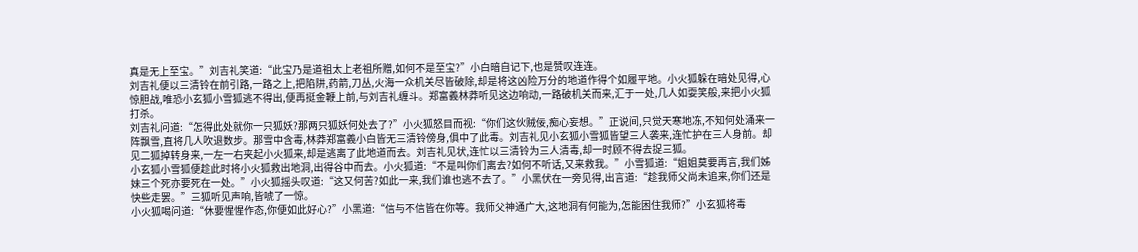真是无上至宝。”刘吉礼笑道:“此宝乃是道祖太上老祖所赠,如何不是至宝?”小白暗自记下,也是赞叹连连。
刘吉礼便以三清铃在前引路,一路之上,把陷阱,药箭,刀丛,火海一众机关尽皆破除,却是将这凶险万分的地道作得个如履平地。小火狐躲在暗处见得,心惊胆战,唯恐小玄狐小雪狐逃不得出,便再挺金鞭上前,与刘吉礼缠斗。郑富義林莽听见这边响动,一路破机关而来,汇于一处,几人如耍笑般,来把小火狐打杀。
刘吉礼问道:“怎得此处就你一只狐妖?那两只狐妖何处去了?”小火狐怒目而视:“你们这伙贼佞,痴心妄想。”正说间,只觉天寒地冻,不知何处涌来一阵飘雪,直将几人吹退数步。那雪中含毒,林莽郑富義小白皆无三清铃傍身,俱中了此毒。刘吉礼见小玄狐小雪狐皆望三人袭来,连忙护在三人身前。却见二狐掉转身来,一左一右夹起小火狐来,却是逃离了此地道而去。刘吉礼见状,连忙以三清铃为三人清毒,却一时顾不得去捉三狐。
小玄狐小雪狐便趁此时将小火狐救出地洞,出得谷中而去。小火狐道:“不是叫你们离去?如何不听话,又来救我。”小雪狐道:“姐姐莫要再言,我们姊妹三个死亦要死在一处。”小火狐摇头叹道:“这又何苦?如此一来,我们谁也逃不去了。”小黑伏在一旁见得,出言道:“趁我师父尚未追来,你们还是快些走罢。”三狐听见声响,皆唬了一惊。
小火狐喝问道:“休要惺惺作态,你便如此好心?”小黑道:“信与不信皆在你等。我师父神通广大,这地洞有何能为,怎能困住我师?”小玄狐将毒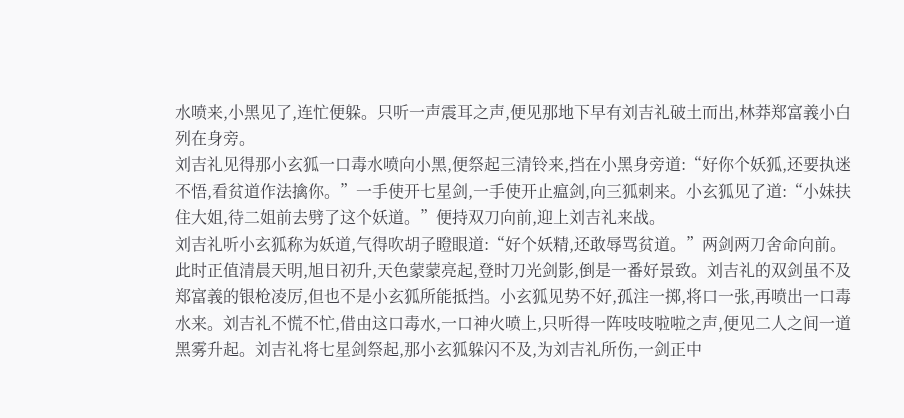水喷来,小黑见了,连忙便躲。只听一声震耳之声,便见那地下早有刘吉礼破土而出,林莽郑富義小白列在身旁。
刘吉礼见得那小玄狐一口毒水喷向小黑,便祭起三清铃来,挡在小黑身旁道:“好你个妖狐,还要执迷不悟,看贫道作法擒你。”一手使开七星剑,一手使开止瘟剑,向三狐刺来。小玄狐见了道:“小妹扶住大姐,待二姐前去劈了这个妖道。”便持双刀向前,迎上刘吉礼来战。
刘吉礼听小玄狐称为妖道,气得吹胡子瞪眼道:“好个妖精,还敢辱骂贫道。”两剑两刀舍命向前。此时正值清晨天明,旭日初升,天色蒙蒙亮起,登时刀光剑影,倒是一番好景致。刘吉礼的双剑虽不及郑富義的银枪凌厉,但也不是小玄狐所能抵挡。小玄狐见势不好,孤注一掷,将口一张,再喷出一口毒水来。刘吉礼不慌不忙,借由这口毒水,一口神火喷上,只听得一阵吱吱啦啦之声,便见二人之间一道黑雾升起。刘吉礼将七星剑祭起,那小玄狐躲闪不及,为刘吉礼所伤,一剑正中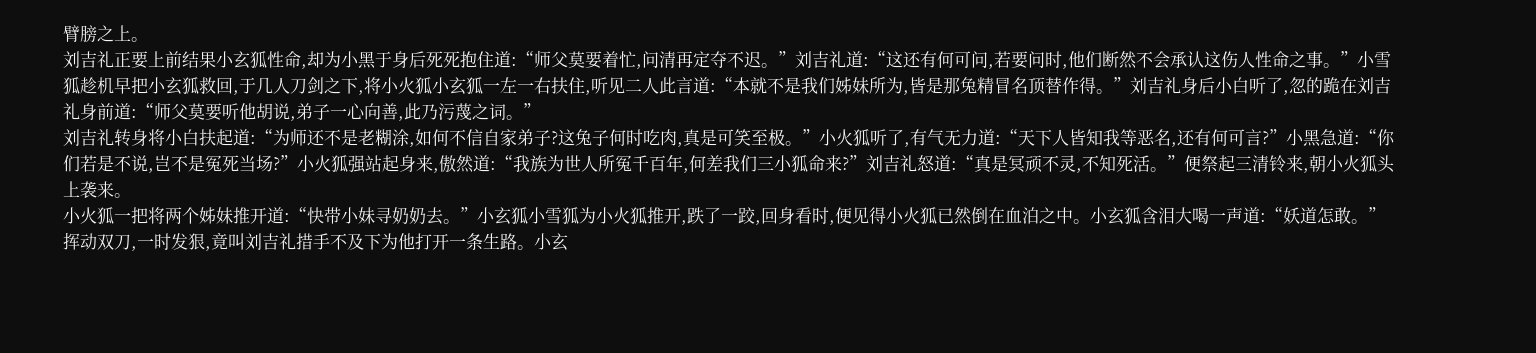臂膀之上。
刘吉礼正要上前结果小玄狐性命,却为小黑于身后死死抱住道:“师父莫要着忙,问清再定夺不迟。”刘吉礼道:“这还有何可问,若要问时,他们断然不会承认这伤人性命之事。”小雪狐趁机早把小玄狐救回,于几人刀剑之下,将小火狐小玄狐一左一右扶住,听见二人此言道:“本就不是我们姊妹所为,皆是那兔精冒名顶替作得。”刘吉礼身后小白听了,忽的跪在刘吉礼身前道:“师父莫要听他胡说,弟子一心向善,此乃污蔑之词。”
刘吉礼转身将小白扶起道:“为师还不是老糊涂,如何不信自家弟子?这兔子何时吃肉,真是可笑至极。”小火狐听了,有气无力道:“天下人皆知我等恶名,还有何可言?”小黑急道:“你们若是不说,岂不是冤死当场?”小火狐强站起身来,傲然道:“我族为世人所冤千百年,何差我们三小狐命来?”刘吉礼怒道:“真是冥顽不灵,不知死活。”便祭起三清铃来,朝小火狐头上袭来。
小火狐一把将两个姊妹推开道:“快带小妹寻奶奶去。”小玄狐小雪狐为小火狐推开,跌了一跤,回身看时,便见得小火狐已然倒在血泊之中。小玄狐含泪大喝一声道:“妖道怎敢。”挥动双刀,一时发狠,竟叫刘吉礼措手不及下为他打开一条生路。小玄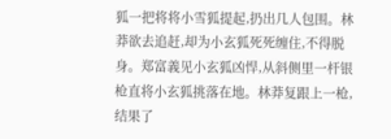狐一把将将小雪狐提起,扔出几人包围。林莽欲去追赶,却为小玄狐死死缠住,不得脱身。郑富義见小玄狐凶悍,从斜侧里一杆银枪直将小玄狐挑落在地。林莽复跟上一枪,结果了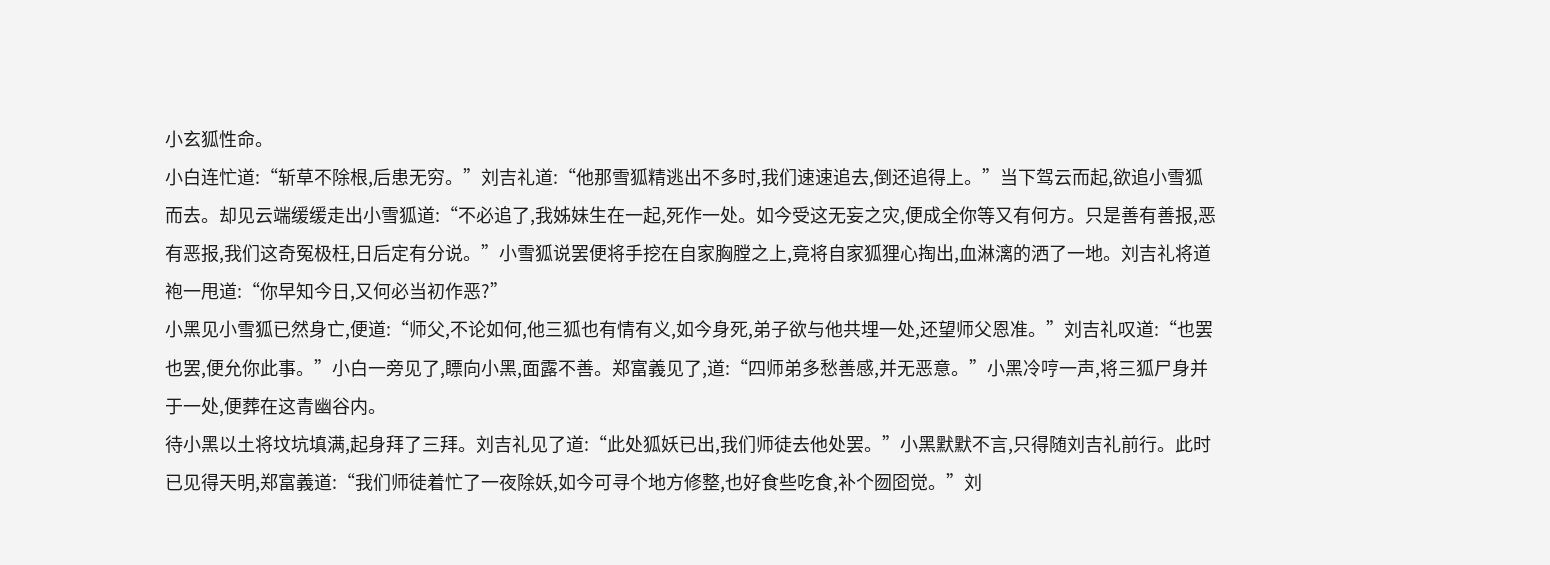小玄狐性命。
小白连忙道:“斩草不除根,后患无穷。”刘吉礼道:“他那雪狐精逃出不多时,我们速速追去,倒还追得上。”当下驾云而起,欲追小雪狐而去。却见云端缓缓走出小雪狐道:“不必追了,我姊妹生在一起,死作一处。如今受这无妄之灾,便成全你等又有何方。只是善有善报,恶有恶报,我们这奇冤极枉,日后定有分说。”小雪狐说罢便将手挖在自家胸膛之上,竟将自家狐狸心掏出,血淋漓的洒了一地。刘吉礼将道袍一甩道:“你早知今日,又何必当初作恶?”
小黑见小雪狐已然身亡,便道:“师父,不论如何,他三狐也有情有义,如今身死,弟子欲与他共埋一处,还望师父恩准。”刘吉礼叹道:“也罢也罢,便允你此事。”小白一旁见了,瞟向小黑,面露不善。郑富義见了,道:“四师弟多愁善感,并无恶意。”小黑冷哼一声,将三狐尸身并于一处,便葬在这青幽谷内。
待小黑以土将坟坑填满,起身拜了三拜。刘吉礼见了道:“此处狐妖已出,我们师徒去他处罢。”小黑默默不言,只得随刘吉礼前行。此时已见得天明,郑富義道:“我们师徒着忙了一夜除妖,如今可寻个地方修整,也好食些吃食,补个囫囵觉。”刘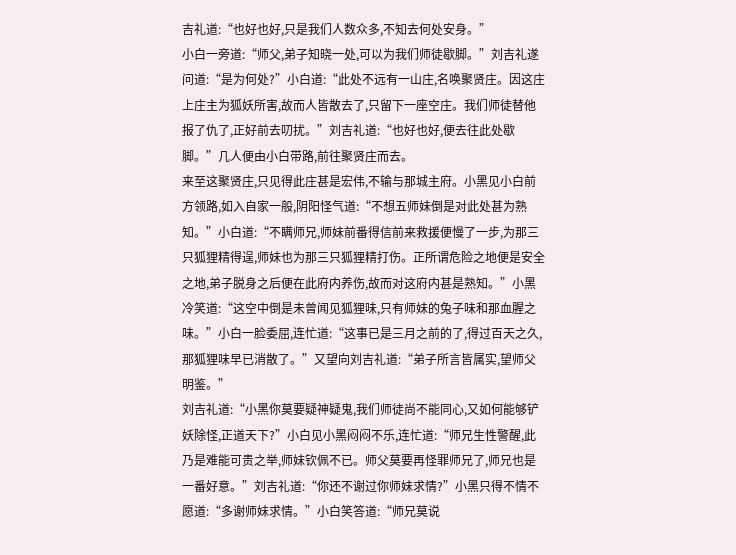吉礼道:“也好也好,只是我们人数众多,不知去何处安身。”
小白一旁道:“师父,弟子知晓一处,可以为我们师徒歇脚。”刘吉礼遂问道:“是为何处?”小白道:“此处不远有一山庄,名唤聚贤庄。因这庄上庄主为狐妖所害,故而人皆散去了,只留下一座空庄。我们师徒替他报了仇了,正好前去叨扰。”刘吉礼道:“也好也好,便去往此处歇脚。”几人便由小白带路,前往聚贤庄而去。
来至这聚贤庄,只见得此庄甚是宏伟,不输与那城主府。小黑见小白前方领路,如入自家一般,阴阳怪气道:“不想五师妹倒是对此处甚为熟知。”小白道:“不瞒师兄,师妹前番得信前来救援便慢了一步,为那三只狐狸精得逞,师妹也为那三只狐狸精打伤。正所谓危险之地便是安全之地,弟子脱身之后便在此府内养伤,故而对这府内甚是熟知。”小黑冷笑道:“这空中倒是未曾闻见狐狸味,只有师妹的兔子味和那血腥之味。”小白一脸委屈,连忙道:“这事已是三月之前的了,得过百天之久,那狐狸味早已消散了。”又望向刘吉礼道:“弟子所言皆属实,望师父明鉴。”
刘吉礼道:“小黑你莫要疑神疑鬼,我们师徒尚不能同心,又如何能够铲妖除怪,正道天下?”小白见小黑闷闷不乐,连忙道:“师兄生性警醒,此乃是难能可贵之举,师妹钦佩不已。师父莫要再怪罪师兄了,师兄也是一番好意。”刘吉礼道:“你还不谢过你师妹求情?”小黑只得不情不愿道:“多谢师妹求情。”小白笑答道:“师兄莫说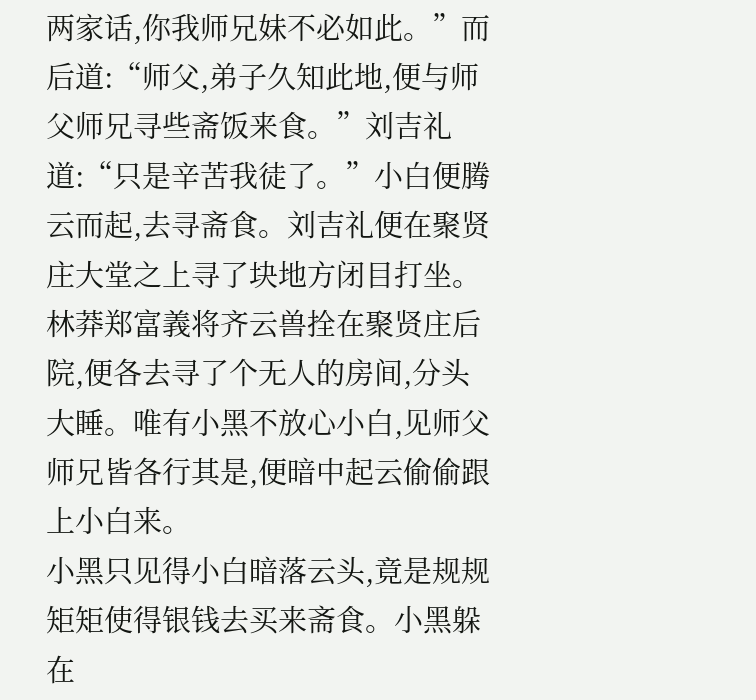两家话,你我师兄妹不必如此。”而后道:“师父,弟子久知此地,便与师父师兄寻些斋饭来食。”刘吉礼道:“只是辛苦我徒了。”小白便腾云而起,去寻斋食。刘吉礼便在聚贤庄大堂之上寻了块地方闭目打坐。林莽郑富義将齐云兽拴在聚贤庄后院,便各去寻了个无人的房间,分头大睡。唯有小黑不放心小白,见师父师兄皆各行其是,便暗中起云偷偷跟上小白来。
小黑只见得小白暗落云头,竟是规规矩矩使得银钱去买来斋食。小黑躲在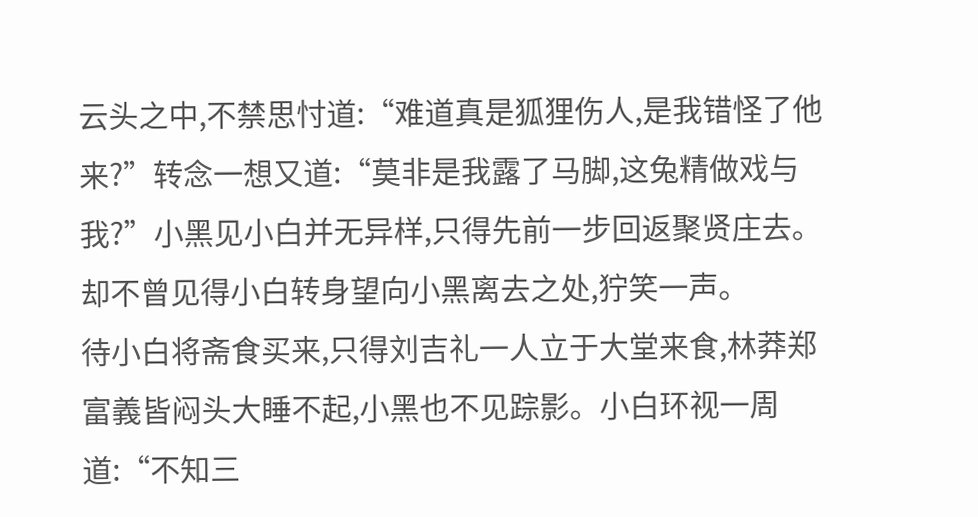云头之中,不禁思忖道:“难道真是狐狸伤人,是我错怪了他来?”转念一想又道:“莫非是我露了马脚,这兔精做戏与我?”小黑见小白并无异样,只得先前一步回返聚贤庄去。却不曾见得小白转身望向小黑离去之处,狞笑一声。
待小白将斋食买来,只得刘吉礼一人立于大堂来食,林莽郑富義皆闷头大睡不起,小黑也不见踪影。小白环视一周道:“不知三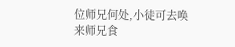位师兄何处,小徒可去唤来师兄食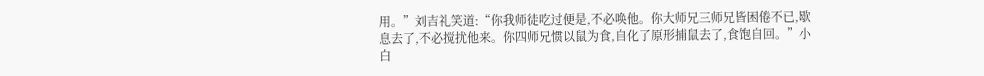用。”刘吉礼笑道:“你我师徒吃过便是,不必唤他。你大师兄三师兄皆困倦不已,歇息去了,不必搅扰他来。你四师兄惯以鼠为食,自化了原形捕鼠去了,食饱自回。”小白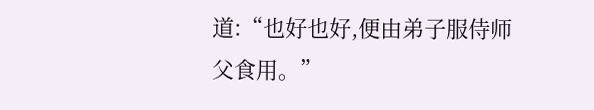道:“也好也好,便由弟子服侍师父食用。”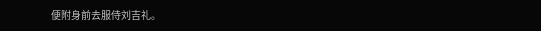便附身前去服侍刘吉礼。